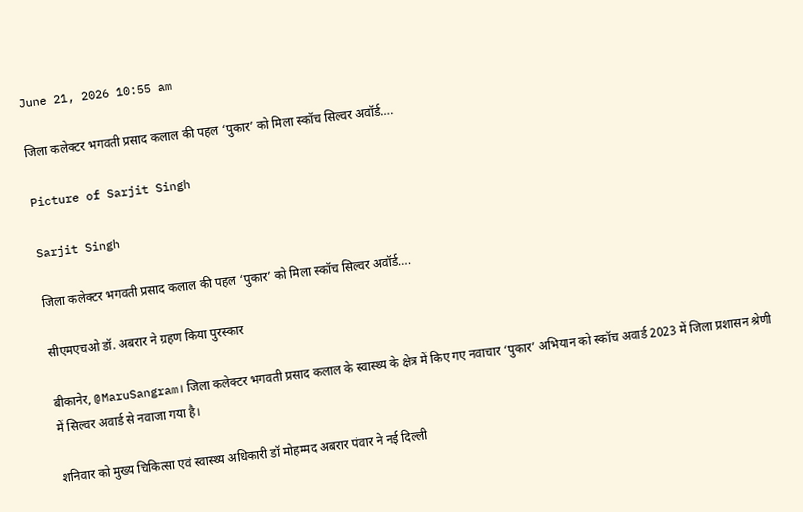June 21, 2026 10:55 am

जिला कलेक्टर भगवती प्रसाद कलाल की पहल ‘पुकार’ को मिला स्कॉच सिल्वर अवॉर्ड….

Picture of Sarjit Singh

Sarjit Singh

जिला कलेक्टर भगवती प्रसाद कलाल की पहल ‘पुकार’ को मिला स्कॉच सिल्वर अवॉर्ड….

सीएमएचओ डॉ. अबरार ने ग्रहण किया पुरस्कार

बीकानेर, @MaruSangram। जिला कलेक्टर भगवती प्रसाद कलाल के स्वास्थ्य के क्षेत्र में किए गए नवाचार ‘पुकार’ अभियान को स्कॉच अवार्ड 2023 में जिला प्रशासन श्रेणी में सिल्वर अवार्ड से नवाजा गया है।

शनिवार को मुख्य चिकित्सा एवं स्वास्थ्य अधिकारी डॉ मोहम्मद अबरार पंवार ने नई दिल्ली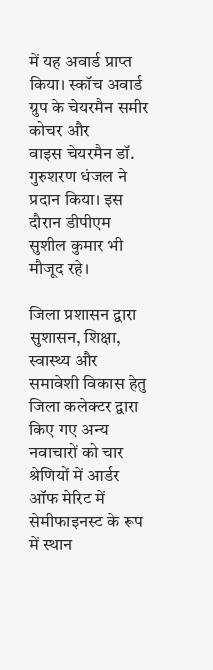में यह अवार्ड प्राप्त किया। स्कॉच अवार्ड ग्रुप के चेयरमैन समीर कोचर और
वाइस चेयरमैन डॉ. गुरुशरण धंजल ने प्रदान किया। इस दौरान डीपीएम सुशील कुमार भी मौजूद रहे।

जिला प्रशासन द्वारा सुशासन, शिक्षा, स्वास्थ्य और समावेशी विकास हेतु जिला कलेक्टर द्वारा किए गए अन्य नवाचारों को चार श्रेणियों में आर्डर ऑफ मेरिट में सेमीफाइनस्ट के रूप में स्थान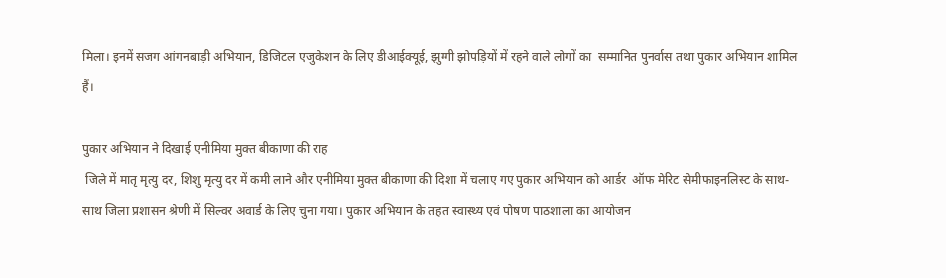मिला। इनमें सजग आंगनबाड़ी अभियान, डिजिटल एजुकेशन के लिए डीआईक्यूई, झुग्गी झोपड़ियों में रहने वाले लोगों का  सम्मानित पुनर्वास तथा पुकार अभियान शामिल हैं।

पुकार अभियान ने दिखाई एनीमिया मुक्त बीकाणा की राह
 जिले में मातृ मृत्यु दर, शिशु मृत्यु दर में कमी लाने और एनीमिया मुक्त बीकाणा की दिशा में चलाए गए पुकार अभियान को आर्डर  ऑफ मेरिट सेमीफाइनलिस्ट के साथ-साथ जिला प्रशासन श्रेणी में सिल्वर अवार्ड के लिए चुना गया। पुकार अभियान के तहत स्वास्थ्य एवं पोषण पाठशाला का आयोजन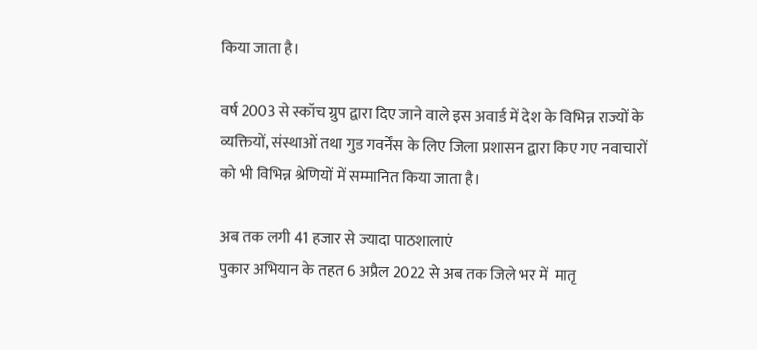किया जाता है।

वर्ष 2003 से स्कॉच ग्रुप द्वारा दिए जाने वाले इस अवार्ड में देश के विभिन्न राज्यों के  व्यक्तियों, संस्थाओं तथा गुड गवर्नेंस के लिए जिला प्रशासन द्वारा किए गए नवाचारों को भी विभिन्न श्रेणियों में सम्मानित किया जाता है।

अब तक लगी 41 हजार से ज्यादा पाठशालाएं
पुकार अभियान के तहत 6 अप्रैल 2022 से अब तक जिले भर में  मातृ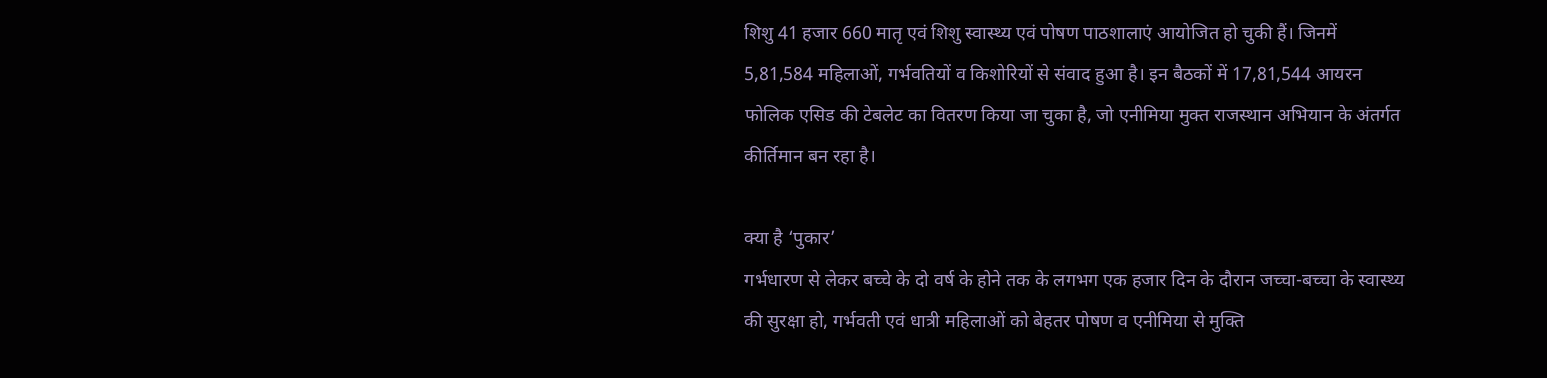शिशु 41 हजार 660 मातृ एवं शिशु स्वास्थ्य एवं पोषण पाठशालाएं आयोजित हो चुकी हैं। जिनमें 5,81,584 महिलाओं, गर्भवतियों व किशोरियों से संवाद हुआ है। इन बैठकों में 17,81,544 आयरन फोलिक एसिड की टेबलेट का वितरण किया जा चुका है, जो एनीमिया मुक्त राजस्थान अभियान के अंतर्गत कीर्तिमान बन रहा है।

क्या है ‘पुकार’
गर्भधारण से लेकर बच्चे के दो वर्ष के होने तक के लगभग एक हजार दिन के दौरान जच्चा-बच्चा के स्वास्थ्य की सुरक्षा हो, गर्भवती एवं धात्री महिलाओं को बेहतर पोषण व एनीमिया से मुक्ति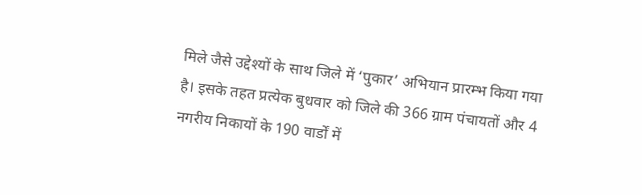मिले जैसे उद्देश्यों के साथ जिले में ‘पुकार’ अभियान प्रारम्भ किया गया है। इसके तहत प्रत्येक बुधवार को जिले की 366 ग्राम पंचायतों और 4 नगरीय निकायों के 190 वार्डों में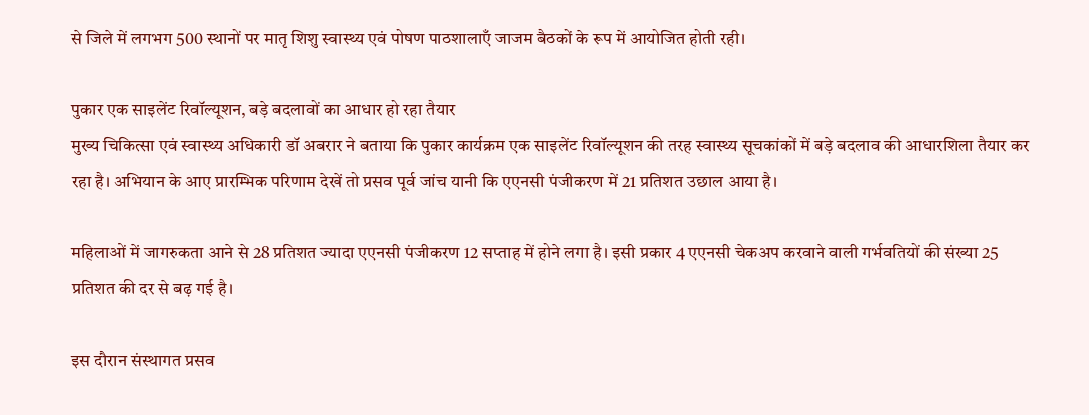से जिले में लगभग 500 स्थानों पर मातृ शिशु स्वास्थ्य एवं पोषण पाठशालाएँ जाजम बैठकों के रूप में आयोजित होती रही।

पुकार एक साइलेंट रिवॉल्यूशन, बड़े बदलावों का आधार हो रहा तैयार
मुख्य चिकित्सा एवं स्वास्थ्य अधिकारी डॉ अबरार ने बताया कि पुकार कार्यक्रम एक साइलेंट रिवॉल्यूशन की तरह स्वास्थ्य सूचकांकों में बड़े बदलाव की आधारशिला तैयार कर रहा है। अभियान के आए प्रारम्भिक परिणाम देखें तो प्रसव पूर्व जांच यानी कि एएनसी पंजीकरण में 21 प्रतिशत उछाल आया है।

महिलाओं में जागरुकता आने से 28 प्रतिशत ज्यादा एएनसी पंजीकरण 12 सप्ताह में होने लगा है। इसी प्रकार 4 एएनसी चेकअप करवाने वाली गर्भवतियों की संख्या 25 प्रतिशत की दर से बढ़ गई है।

इस दौरान संस्थागत प्रसव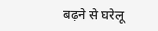बढ़ने से घरेलू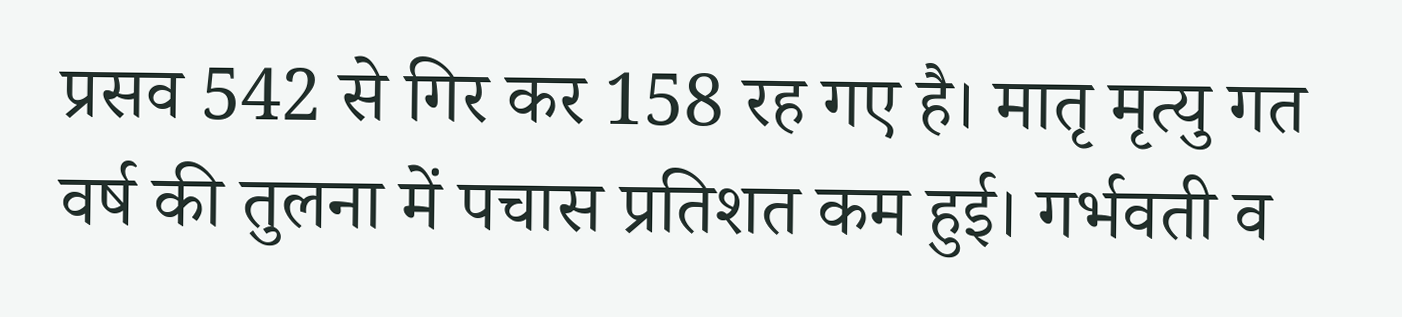प्रसव 542 से गिर कर 158 रह गए है। मातृ मृत्यु गत वर्ष की तुलना में पचास प्रतिशत कम हुई। गर्भवती व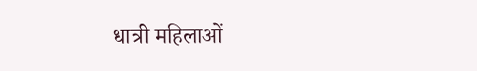धात्री महिलाओं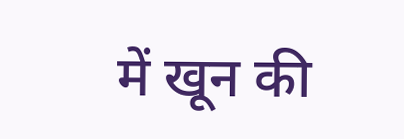में खून की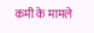कमी के मामले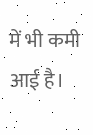में भी कमी आई है।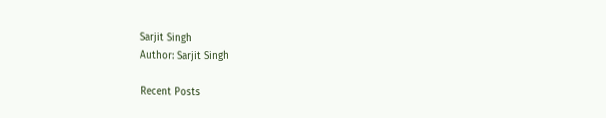Sarjit Singh
Author: Sarjit Singh

Recent Posts